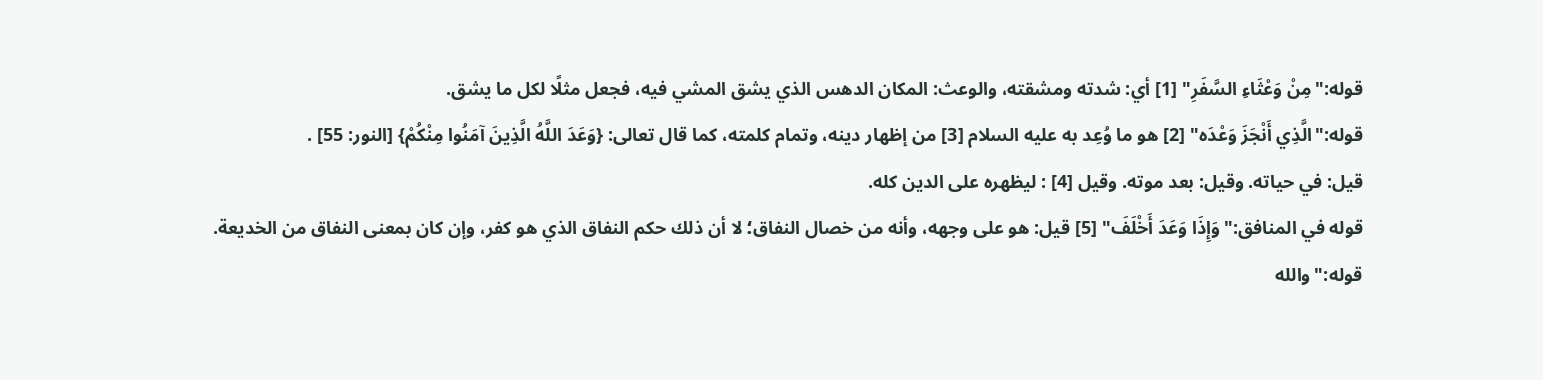قوله:"مِنْ وَعْثَاءِ السَّفَرِ" [1] أي: شدته ومشقته، والوعث: المكان الدهس الذي يشق المشي فيه، فجعل مثلًا لكل ما يشق.
قوله:"الَّذِي أَنْجَزَ وَعْدَه" [2] هو ما وُعِد به عليه السلام [3] من إظهار دينه، وتمام كلمته، كما قال تعالى: {وَعَدَ اللَّهُ الَّذِينَ آمَنُوا مِنْكُمْ} [النور: 55] .
قيل: في حياته. وقيل: بعد موته. وقيل [4] : ليظهره على الدين كله.
قوله في المنافق:"وَإِذَا وَعَدَ أَخْلَفَ" [5] قيل: هو على وجهه، وأنه من خصال النفاق؛ لا أن ذلك حكم النفاق الذي هو كفر، وإن كان بمعنى النفاق من الخديعة.
قوله:"والله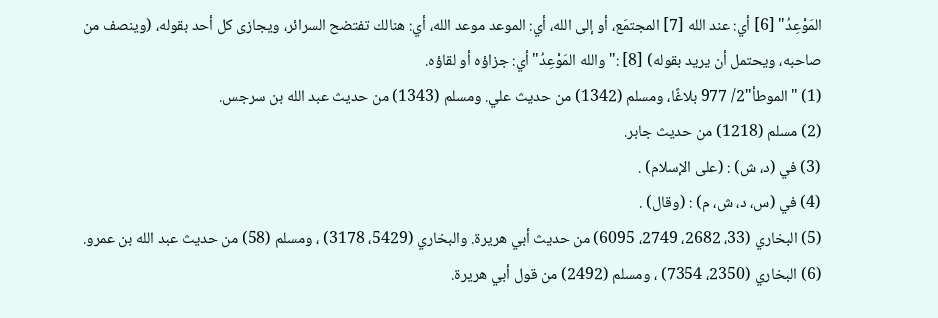المَوْعِدُ" [6] أي: عند الله [7] المجتمَع، أو إلى الله، أي: الموعد موعد الله، أي: هنالك تفتضح السرائر، ويجازى كل أحد بقوله، (وينصف من صاحبه، ويحتمل أن يريد بقوله) [8] :"والله المَوْعِدُ"أي: جزاؤه أو لقاؤه.
(1) "الموطأ"2/ 977 بلاغًا، ومسلم (1342) من حديث علي. ومسلم (1343) من حديث عبد الله بن سرجس.
(2) مسلم (1218) من حديث جابر.
(3) في (د، ش) : (على الإسلام) .
(4) في (س، د، ش، م) : (وقال) .
(5) البخاري (33، 2682، 2749، 6095) من حديث أبي هريرة. والبخاري (5429، 3178) ، ومسلم (58) من حديث عبد الله بن عمرو.
(6) البخاري (2350، 7354) ، ومسلم (2492) من قول أبي هريرة.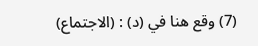(7) وقع هنا في (د) : (الاجتماع)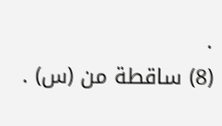.
(8) ساقطة من (س) .